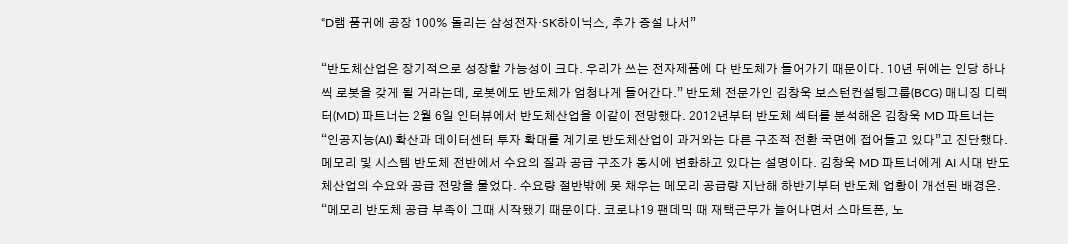“D램 품귀에 공장 100% 돌리는 삼성전자·SK하이닉스, 추가 증설 나서”

“반도체산업은 장기적으로 성장할 가능성이 크다. 우리가 쓰는 전자제품에 다 반도체가 들어가기 때문이다. 10년 뒤에는 인당 하나씩 로봇을 갖게 될 거라는데, 로봇에도 반도체가 엄청나게 들어간다.” 반도체 전문가인 김창욱 보스턴컨설팅그룹(BCG) 매니징 디렉터(MD) 파트너는 2월 6일 인터뷰에서 반도체산업을 이같이 전망했다. 2012년부터 반도체 섹터를 분석해온 김창욱 MD 파트너는 “인공지능(AI) 확산과 데이터센터 투자 확대를 계기로 반도체산업이 과거와는 다른 구조적 전환 국면에 접어들고 있다”고 진단했다. 메모리 및 시스템 반도체 전반에서 수요의 질과 공급 구조가 동시에 변화하고 있다는 설명이다. 김창욱 MD 파트너에게 AI 시대 반도체산업의 수요와 공급 전망을 물었다. 수요량 절반밖에 못 채우는 메모리 공급량 지난해 하반기부터 반도체 업황이 개선된 배경은. “메모리 반도체 공급 부족이 그때 시작됐기 때문이다. 코로나19 팬데믹 때 재택근무가 늘어나면서 스마트폰, 노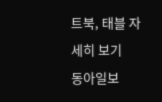트북, 태블 자세히 보기
동아일보